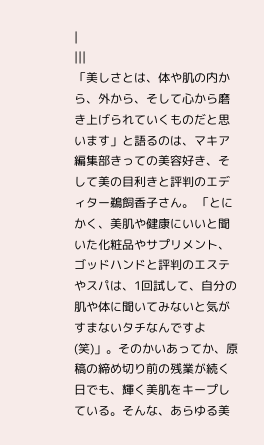|
|||
「美しさとは、体や肌の内から、外から、そして心から磨き上げられていくものだと思います」と語るのは、マキア編集部きっての美容好き、そして美の目利きと評判のエディター鵜飼香子さん。 「とにかく、美肌や健康にいいと聞いた化粧品やサプリメント、ゴッドハンドと評判のエステやスパは、1回試して、自分の肌や体に聞いてみないと気がすまないタチなんですよ(笑)」。そのかいあってか、原稿の締め切り前の残業が続く日でも、輝く美肌をキープしている。そんな、あらゆる美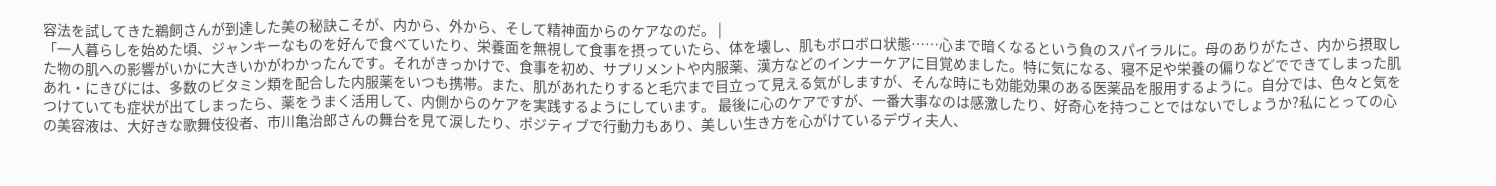容法を試してきた鵜飼さんが到達した美の秘訣こそが、内から、外から、そして精神面からのケアなのだ。 |
「一人暮らしを始めた頃、ジャンキーなものを好んで食べていたり、栄養面を無視して食事を摂っていたら、体を壊し、肌もボロボロ状態……心まで暗くなるという負のスパイラルに。母のありがたさ、内から摂取した物の肌への影響がいかに大きいかがわかったんです。それがきっかけで、食事を初め、サプリメントや内服薬、漢方などのインナーケアに目覚めました。特に気になる、寝不足や栄養の偏りなどでできてしまった肌あれ・にきびには、多数のビタミン類を配合した内服薬をいつも携帯。また、肌があれたりすると毛穴まで目立って見える気がしますが、そんな時にも効能効果のある医薬品を服用するように。自分では、色々と気をつけていても症状が出てしまったら、薬をうまく活用して、内側からのケアを実践するようにしています。 最後に心のケアですが、一番大事なのは感激したり、好奇心を持つことではないでしょうか?私にとっての心の美容液は、大好きな歌舞伎役者、市川亀治郎さんの舞台を見て涙したり、ポジティブで行動力もあり、美しい生き方を心がけているデヴィ夫人、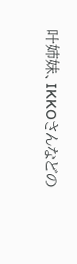叶姉妹、IKKOさんなどの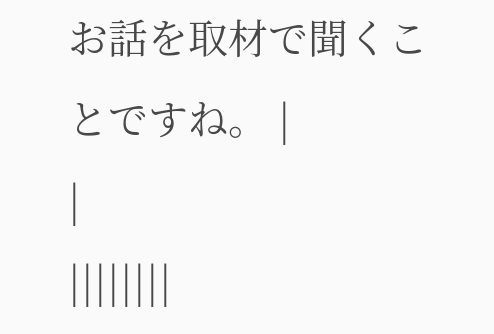お話を取材で聞くことですね。 |
|
||||||||